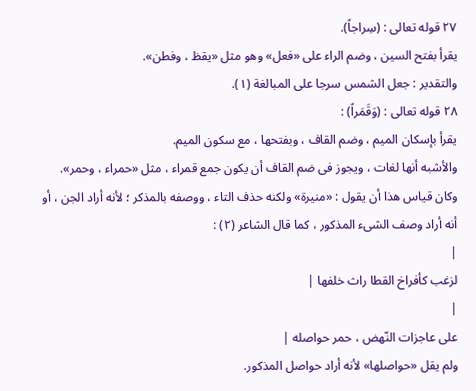٢٧ قوله تعالى : (سِراجاً).
يقرأ بفتح السين ، وضم الراء على «فعل» وهو مثل «يقظ ، وفطن».
والتقدير : جعل الشمس سرجا على المبالغة (١).
٢٨ قوله تعالى : (وَقَمَراً) :
يقرأ بإسكان الميم ، وضم القاف ، وبفتحها ، مع سكون الميم.
والأشبه أنها لغات ، ويجوز فى ضم القاف أن يكون جمع قمراء ، مثل «حمراء ، وحمر».
وكان قياس هذا أن يقول : «منيرة» ولكنه حذف التاء ، ووصفه بالمذكر ؛ لأنه أراد الجن ، أو أنه أراد وصف الشىء المذكور ، كما قال الشاعر (٢) :
|
لزغب كأفراخ القطا راث خلفها |
|
على عاجزات النّهض ، حمر حواصله |
ولم يقل «حواصلها» لأنه أراد حواصل المذكور.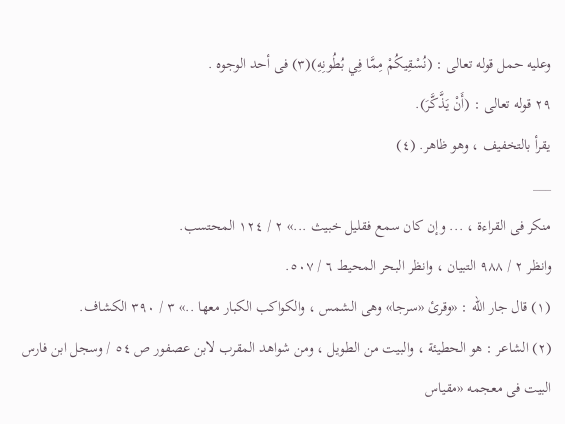وعليه حمل قوله تعالى : (نُسْقِيكُمْ مِمَّا فِي بُطُونِهِ)(٣) فى أحد الوجوه .
٢٩ قوله تعالى : (أَنْ يَذَّكَّرَ).
يقرأ بالتخفيف ، وهو ظاهر. (٤)
___
منكر فى القراءة ، ... وإن كان سمع فقليل خبيث ...» ٢ / ١٢٤ المحتسب.
وانظر ٢ / ٩٨٨ التبيان ، وانظر البحر المحيط ٦ / ٥٠٧.
(١) قال جار الله : «وقرئ «سرجا» وهى الشمس ، والكواكب الكبار معها ..» ٣ / ٣٩٠ الكشاف.
(٢) الشاعر : هو الحطيئة ، والبيت من الطويل ، ومن شواهد المقرب لابن عصفور ص ٥٤ / وسجل ابن فارس البيت فى معجمه «مقياس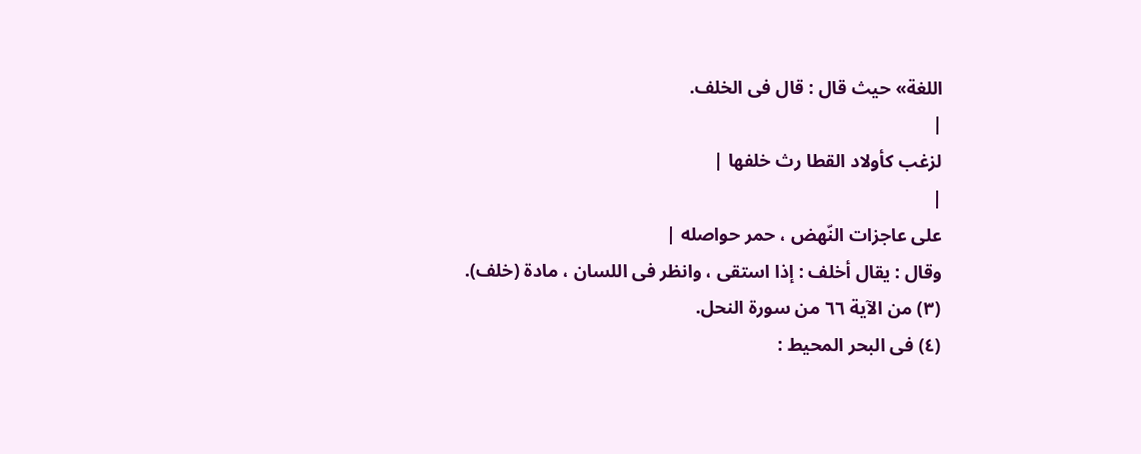اللغة» حيث قال : قال فى الخلف.
|
لزغب كأولاد القطا رث خلفها |
|
على عاجزات النّهض ، حمر حواصله |
وقال : يقال أخلف : إذا استقى ، وانظر فى اللسان ، مادة (خلف).
(٣) من الآية ٦٦ من سورة النحل.
(٤) فى البحر المحيط :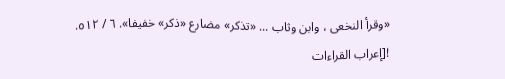«وقرأ النخعى ، وابن وثاب ... «تذكر» مضارع «ذكر» خفيفا». ٦ / ٥١٢.
![إعراب القراءات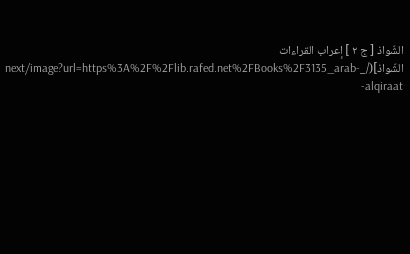الشّواذ [ ج ٢ ] إعراب القراءات الشّواذ](/_next/image?url=https%3A%2F%2Flib.rafed.net%2FBooks%2F3135_arab-alqiraat-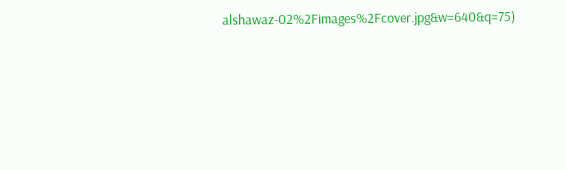alshawaz-02%2Fimages%2Fcover.jpg&w=640&q=75)